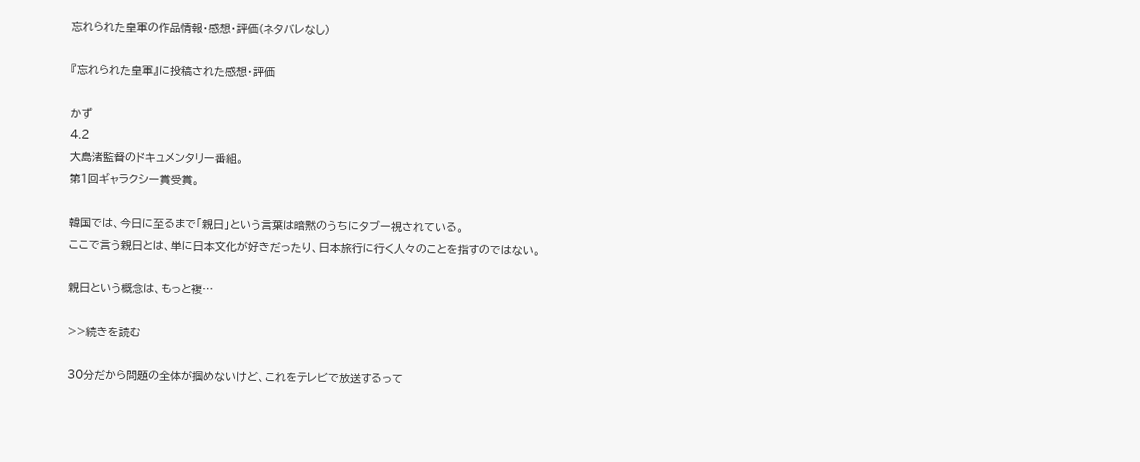忘れられた皇軍の作品情報・感想・評価(ネタバレなし)

『忘れられた皇軍』に投稿された感想・評価

かず
4.2
大島渚監督のドキュメンタリー番組。
第1回ギャラクシー賞受賞。

韓国では、今日に至るまで「親日」という言葉は暗黙のうちにタブー視されている。
ここで言う親日とは、単に日本文化が好きだったり、日本旅行に行く人々のことを指すのではない。

親日という概念は、もっと複…

>>続きを読む

30分だから問題の全体が掴めないけど、これをテレビで放送するって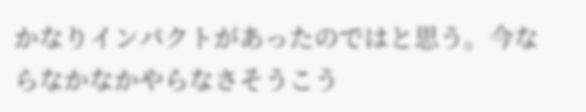かなりインパクトがあったのではと思う。今ならなかなかやらなさそうこう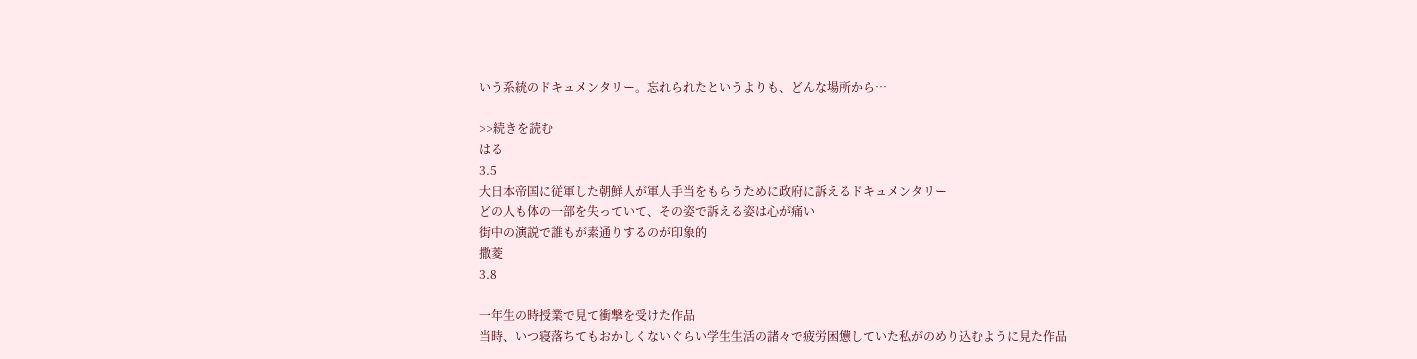いう系統のドキュメンタリー。忘れられたというよりも、どんな場所から…

>>続きを読む
はる
3.5
大日本帝国に従軍した朝鮮人が軍人手当をもらうために政府に訴えるドキュメンタリー
どの人も体の一部を失っていて、その姿で訴える姿は心が痛い
街中の演説で誰もが素通りするのが印象的
撒菱
3.8

一年生の時授業で見て衝撃を受けた作品
当時、いつ寝落ちてもおかしくないぐらい学生生活の諸々で疲労困憊していた私がのめり込むように見た作品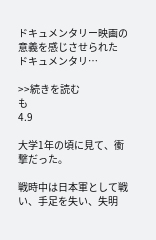ドキュメンタリー映画の意義を感じさせられた
ドキュメンタリ…

>>続きを読む
も
4.9

大学1年の頃に見て、衝撃だった。

戦時中は日本軍として戦い、手足を失い、失明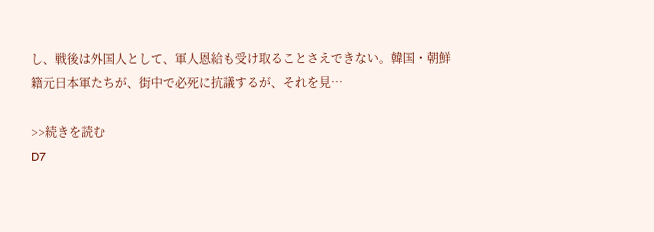し、戦後は外国人として、軍人恩給も受け取ることさえできない。韓国・朝鮮籍元日本軍たちが、街中で必死に抗議するが、それを見…

>>続きを読む
D7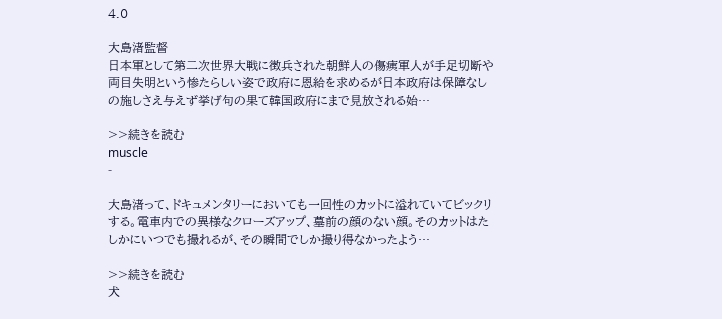4.0

大島渚監督
日本軍として第二次世界大戦に徴兵された朝鮮人の傷痍軍人が手足切断や両目失明という惨たらしい姿で政府に恩給を求めるが日本政府は保障なしの施しさえ与えず挙げ句の果て韓国政府にまで見放される始…

>>続きを読む
muscle
-

大島渚って、ドキュメンタリーにおいても一回性のカットに溢れていてビックリする。電車内での異様なクローズアップ、墓前の顔のない顔。そのカットはたしかにいつでも撮れるが、その瞬間でしか撮り得なかったよう…

>>続きを読む
犬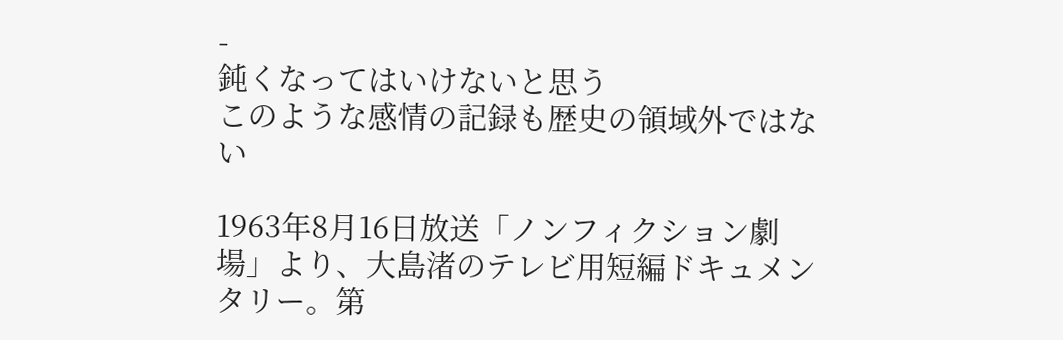-
鈍くなってはいけないと思う
このような感情の記録も歴史の領域外ではない

1963年8月16日放送「ノンフィクション劇場」より、大島渚のテレビ用短編ドキュメンタリー。第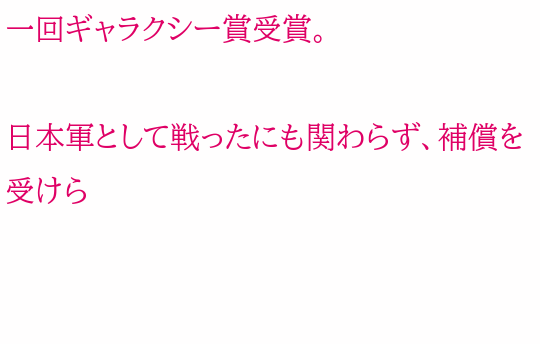一回ギャラクシー賞受賞。

日本軍として戦ったにも関わらず、補償を受けら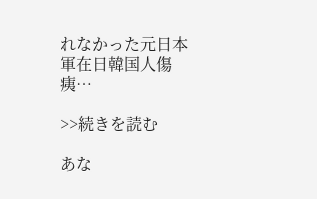れなかった元日本軍在日韓国人傷痍…

>>続きを読む

あな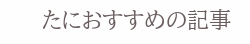たにおすすめの記事